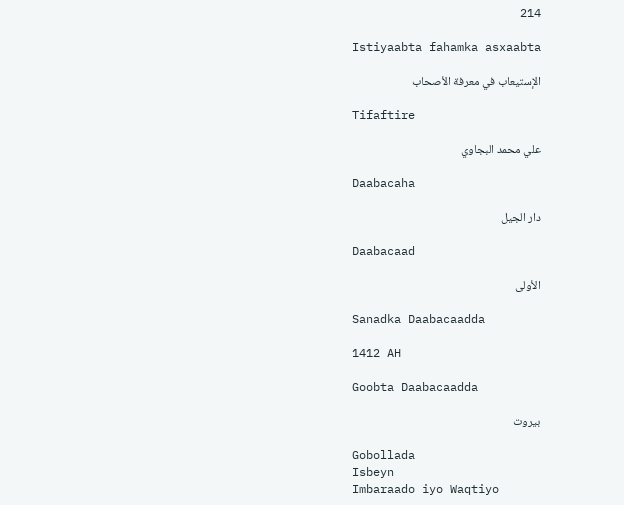214

Istiyaabta fahamka asxaabta

الإستيعاب في معرفة الأصحاب

Tifaftire

علي محمد البجاوي

Daabacaha

دار الجيل

Daabacaad

الأولى

Sanadka Daabacaadda

1412 AH

Goobta Daabacaadda

بيروت

Gobollada
Isbeyn
Imbaraado iyo Waqtiyo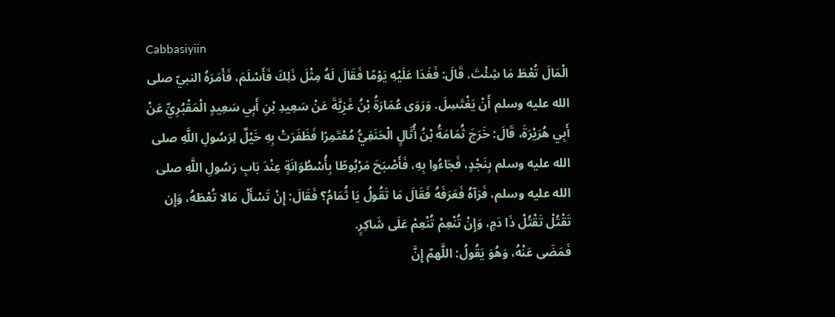Cabbasiyiin
الْمَالَ تُعْطَ مَا شِئْتَ. قَالَ: فَغَدَا عَلَيْهِ يَوْمًا فَقَالَ لَهُ مِثْلَ ذَلِكَ فَأَسْلَمَ، فَأَمَرَهُ النبيّ صلى الله عليه وسلم أَنْ يَغْتَسِلَ. وَرَوَى عُمَارَةُ بْنُ غَزِيَّةَ عَنْ سَعِيدِ بْنِ أَبِي سَعِيدٍ الْمَقْبُرِيِّ عَنْ أَبِي هُرَيْرَةَ، قَالَ: خَرَجَ ثُمَامَةُ بْنُ أُثَالٍ الْحَنَفِيُّ مُعْتَمِرًا فَظَفَرَتْ بِهِ خَيْلٌ لِرَسُولِ اللَّهِ صلى الله عليه وسلم بِنَجْدٍ، فَجَاءُوا بِهِ، فَأَصْبَحَ مَرْبُوطًا بِأُسْطُوَانَةٍ عِنْدَ بَابِ رَسُولِ اللَّهِ صلى الله عليه وسلم، فَرَآهُ فَعَرَفَهُ فَقَالَ مَا تَقُولُ يَا ثُمَامُ؟ فَقَالَ: إِنْ تَسْأَلْ مَالا تُعْطَهُ، وَإِن تَقْتُلْ تَقْتُلْ ذَا دَمٍ، وَإِنْ تُنْعِمْ تُنْعِمْ عَلَى شَاكِرٍ.
فَمَضَى عَنْهُ، وَهُوَ يَقُولُ: اللَّهمّ إِنَّ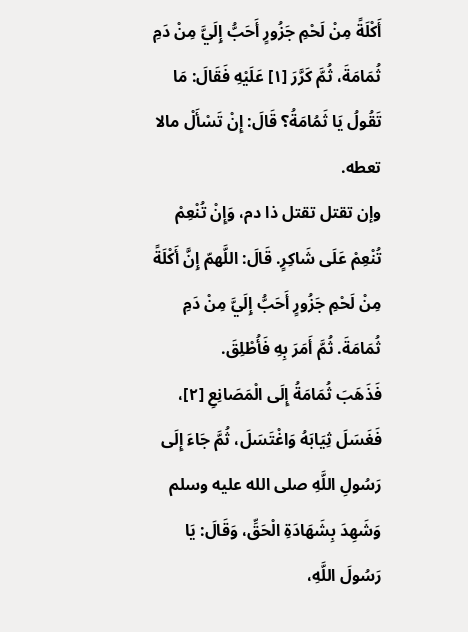أَكْلَةً مِنْ لَحْمِ جَزُورٍ أَحَبُّ إِلَيَّ مِنْ دَمِ ثُمَامَةَ، ثُمَّ كَرَّرَ [١] عَلَيْهِ فَقَالَ: مَا تَقُولُ يَا ثَمُامَةُ؟ قَالَ: إِنْ تَسْأَلْ مالا تعطه.
وإن تقتل تقتل ذا دم، وَإِنْ تُنْعِمْ تُنْعِمْ عَلَى شَاكِرٍ. قَالَ: اللَّهمّ إِنَّ أَكْلَةً مِنْ لَحْمِ جَزُورٍ أَحَبُّ إِلَيَّ مِنْ دَمِ ثُمَامَةَ. ثُمَّ أَمَرَ بِهِ فَأُطْلِقَ.
فَذَهَبَ ثُمَامَةُ إِلَى الْمَصَانِعِ [٢]، فَغَسَلَ ثِيَابَهُ وَاغْتَسَلَ، ثُمَّ جَاءَ إِلَى رَسُولِ اللَّهِ صلى الله عليه وسلم وَشَهِدَ بِشَهَادَةِ الْحَقِّ، وَقَالَ: يَا رَسُولَ اللَّهِ،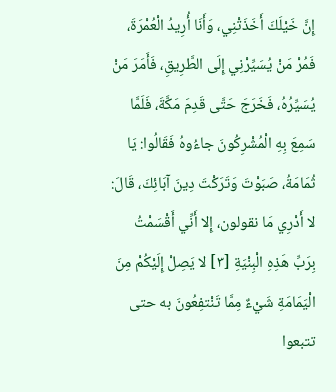إِنَّ خَيْلَكَ أَخَذَتْنِي، وَأَنَا أُرِيدُ الْعُمْرَةَ، فَمُرْ مَنْ يُسَيِّرْنِي إِلَى الطَّرِيقِ، فَأَمَرَ مَنْ يُسَيِّرُهُ، فَخَرَجَ حَتَّى قَدِمَ مَكَّةَ، فَلَمَّا سَمِعَ بِهِ الْمُشْرِكُونَ جاءُوهُ فَقَالُوا: يَا ثُمَامَةُ، صَبَوْتَ وَتَرَكْتَ دِينَ آبَائِكَ، قَالَ: لا أَدْرِي مَا نقولون، إِلا أَنِّي أَقْسَمْتُ بِرَبِّ هَذِهِ الْبِنْيَةِ [٣] لا يَصِلْ إِلَيْكُمْ مِنَ الْيَمَامَةِ شَيْءٌ مِمَّا تَنْتفِعُونَ به حتى تتبعوا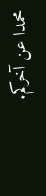محمدا عن آخركم.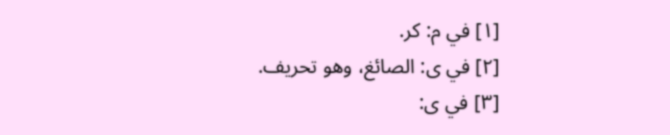[١] في م: كر.
[٢] في ى: الصائغ، وهو تحريف.
[٣] في ى: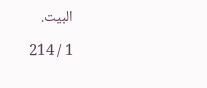البيت.

1 / 214